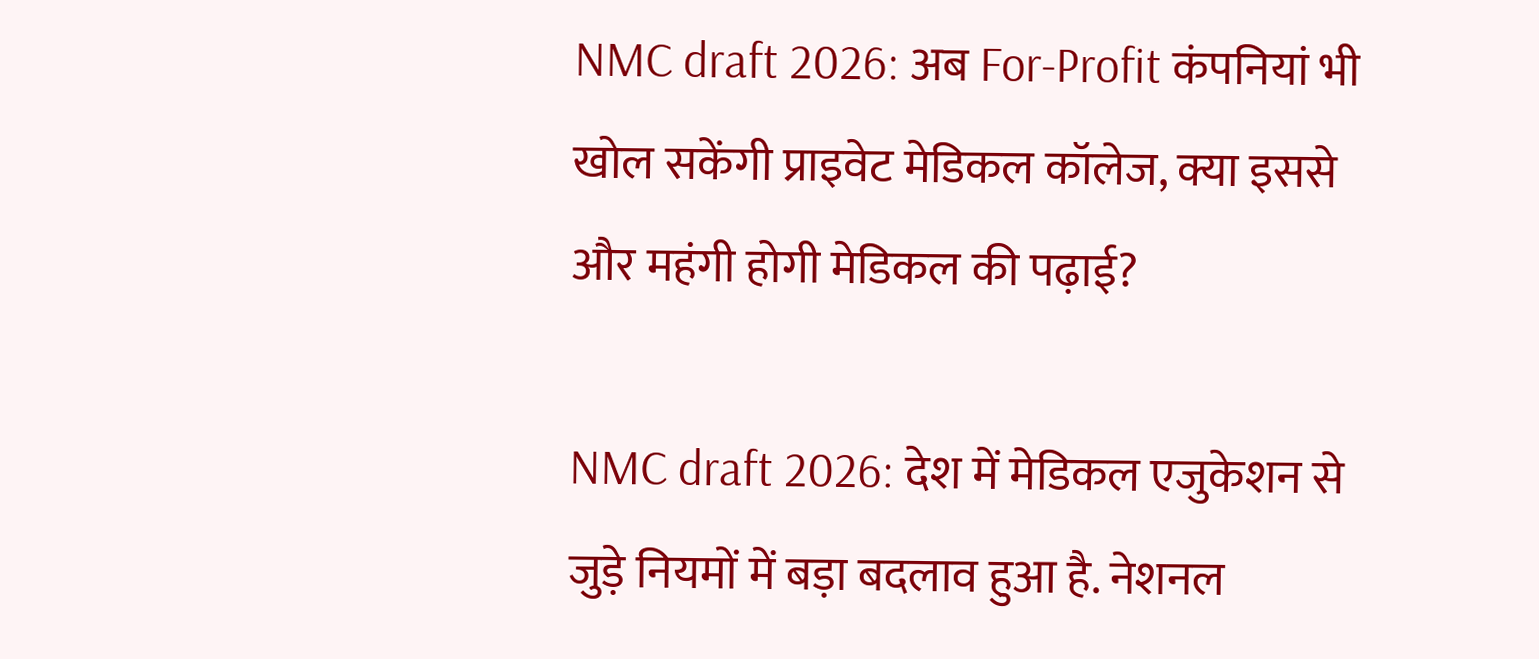NMC draft 2026: अब For-Profit कंपनियां भी खोल सकेंगी प्राइवेट मेडिकल कॉलेज, क्या इससे और महंगी होगी मेडिकल की पढ़ाई?

NMC draft 2026: देश में मेडिकल एजुकेशन से जुड़े नियमों में बड़ा बदलाव हुआ है. नेशनल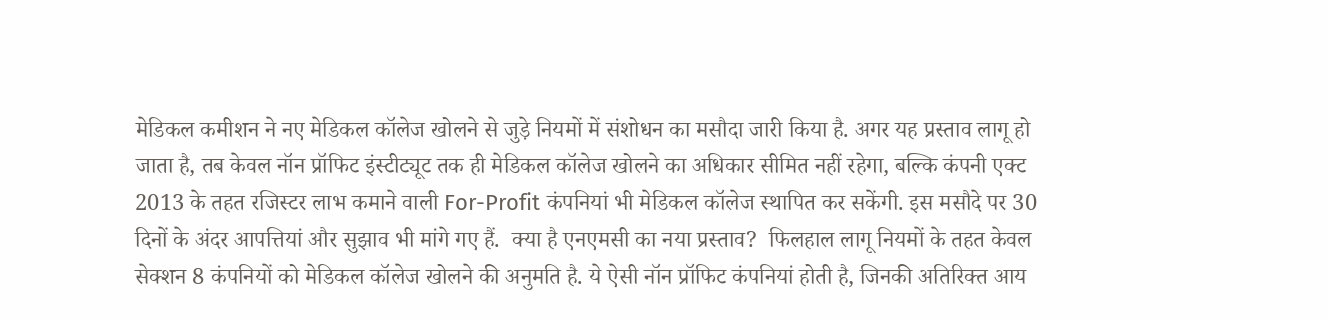मेडिकल कमीशन ने नए मेडिकल कॉलेज खोलने से जुड़े नियमों में संशोधन का मसौदा जारी किया है. अगर यह प्रस्ताव लागू हो जाता है, तब केवल नॉन प्रॉफिट इंस्टीट्यूट तक ही मेडिकल कॉलेज खोलने का अधिकार सीमित नहीं रहेगा, बल्कि कंपनी एक्ट 2013 के तहत रजिस्टर लाभ कमाने वाली For-Profit कंपनियां भी मेडिकल कॉलेज स्थापित कर सकेंगी. इस मसौदे पर 30 दिनों के अंदर आपत्तियां और सुझाव भी मांगे गए हैं.  क्या है एनएमसी का नया प्रस्ताव?  फिलहाल लागू नियमों के तहत केवल सेक्शन 8 कंपनियों को मेडिकल कॉलेज खोलने की अनुमति है. ये ऐसी नॉन प्रॉफिट कंपनियां होती है, जिनकी अतिरिक्त आय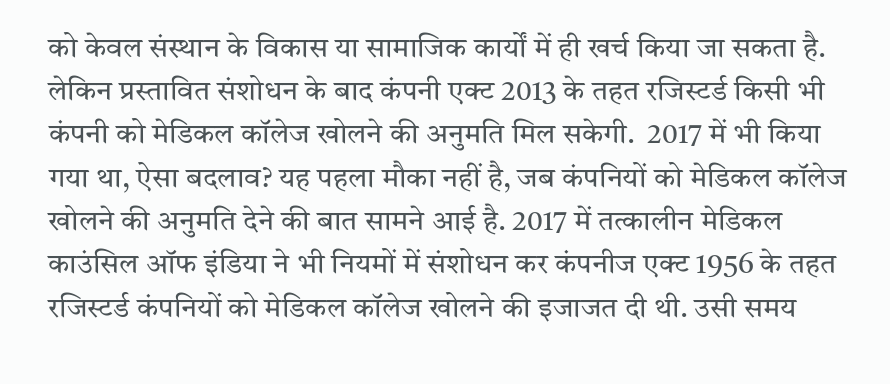को केवल संस्थान के विकास या सामाजिक कार्यों में ही खर्च किया जा सकता है. लेकिन प्रस्तावित संशोधन के बाद कंपनी एक्ट 2013 के तहत रजिस्टर्ड किसी भी कंपनी को मेडिकल कॉलेज खोलने की अनुमति मिल सकेगी.  2017 में भी किया गया था, ऐसा बदलाव? यह पहला मौका नहीं है, जब कंपनियों को मेडिकल कॉलेज खोलने की अनुमति देने की बात सामने आई है. 2017 में तत्कालीन मेडिकल काउंसिल ऑफ इंडिया ने भी नियमों में संशोधन कर कंपनीज एक्ट 1956 के तहत रजिस्टर्ड कंपनियों को मेडिकल कॉलेज खोलने की इजाजत दी थी. उसी समय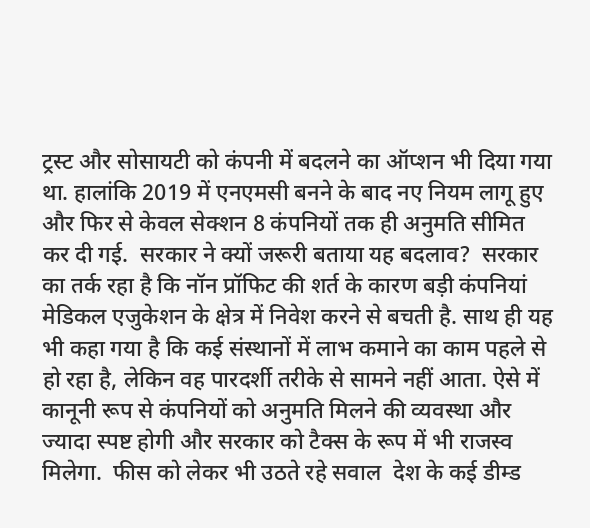ट्रस्ट और सोसायटी को कंपनी में बदलने का ऑप्शन भी दिया गया था. हालांकि 2019 में एनएमसी बनने के बाद नए नियम लागू हुए और फिर से केवल सेक्शन 8 कंपनियों तक ही अनुमति सीमित कर दी गई.  सरकार ने क्यों जरूरी बताया यह बदलाव?  सरकार का तर्क रहा है कि नॉन प्रॉफिट की शर्त के कारण बड़ी कंपनियां मेडिकल एजुकेशन के क्षेत्र में निवेश करने से बचती है. साथ ही यह भी कहा गया है कि कई संस्थानों में लाभ कमाने का काम पहले से हो रहा है, लेकिन वह पारदर्शी तरीके से सामने नहीं आता. ऐसे में कानूनी रूप से कंपनियों को अनुमति मिलने की व्यवस्था और ज्यादा स्पष्ट होगी और सरकार को टैक्स के रूप में भी राजस्व मिलेगा.  फीस को लेकर भी उठते रहे सवाल  देश के कई डीम्ड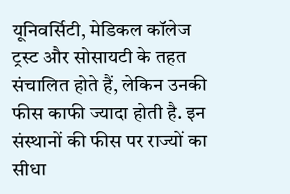यूनिवर्सिटी, मेडिकल कॉलेज ट्रस्ट और सोसायटी के तहत संचालित होते हैं, लेकिन उनकी फीस काफी ज्यादा होती है. इन संस्थानों की फीस पर राज्यों का सीधा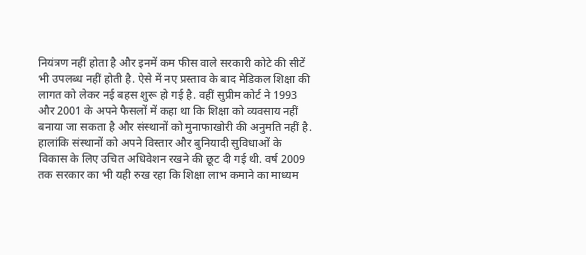नियंत्रण नहीं होता है और इनमें कम फीस वाले सरकारी कोटे की सीटें भी उपलब्ध नहीं होती है. ऐसे में नए प्रस्ताव के बाद मेडिकल शिक्षा की लागत को लेकर नई बहस शुरू हो गई है. वहीं सुप्रीम कोर्ट ने 1993 और 2001 के अपने फैसलों में कहा था कि शिक्षा को व्यवसाय नहीं बनाया जा सकता है और संस्थानों को मुनाफाखोरी की अनुमति नहीं है. हालांकि संस्थानों को अपने विस्तार और बुनियादी सुविधाओं के विकास के लिए उचित अधिवेशन रखने की छूट दी गई थी. वर्ष 2009 तक सरकार का भी यही रुख रहा कि शिक्षा लाभ कमाने का माध्यम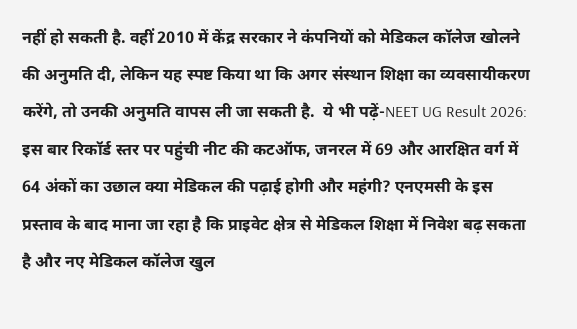नहीं हो सकती है. वहीं 2010 में केंद्र सरकार ने कंपनियों को मेडिकल कॉलेज खोलने की अनुमति दी, लेकिन यह स्पष्ट किया था कि अगर संस्थान शिक्षा का व्यवसायीकरण करेंगे, तो उनकी अनुमति वापस ली जा सकती है.  ये भी पढ़ें-NEET UG Result 2026: इस बार रिकॉर्ड स्तर पर पहुंची नीट की कटऑफ, जनरल में 69 और आरक्षित वर्ग में 64 अंकों का उछाल क्या मेडिकल की पढ़ाई होगी और महंगी? एनएमसी के इस प्रस्ताव के बाद माना जा रहा है कि प्राइवेट क्षेत्र से मेडिकल शिक्षा में निवेश बढ़ सकता है और नए मेडिकल कॉलेज खुल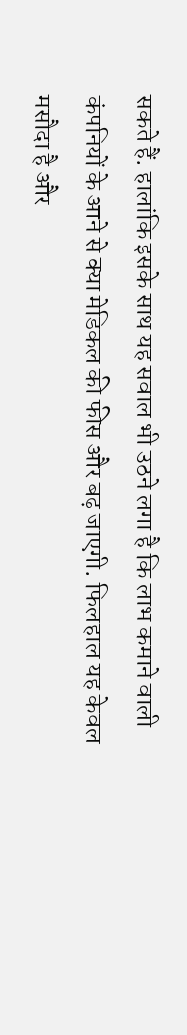सकते हैं. हालांकि इसके साथ यह सवाल भी उठने लगा है कि लाभ कमाने वाली कंपनियों के आने से क्या मेडिकल की फीस और बढ़ जाएगी. फिलहाल यह केवल मसौदा है और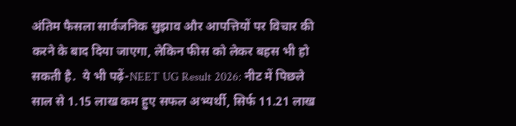अंतिम फैसला सार्वजनिक सुझाव और आपत्तियों पर विचार की करने के बाद दिया जाएगा, लेकिन फीस को लेकर बहस भी हो सकती है.  ये भी पढ़ें-NEET UG Result 2026: नीट में पिछले साल से 1.15 लाख कम हुए सफल अभ्यर्थी, सिर्फ 11.21 लाख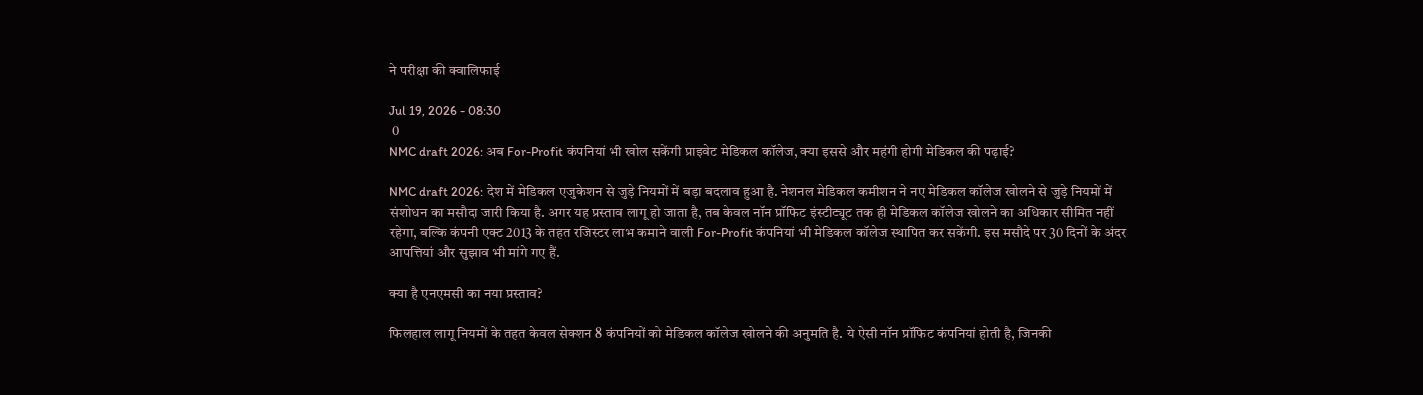ने परीक्षा की क्वालिफाई

Jul 19, 2026 - 08:30
 0
NMC draft 2026: अब For-Profit कंपनियां भी खोल सकेंगी प्राइवेट मेडिकल कॉलेज, क्या इससे और महंगी होगी मेडिकल की पढ़ाई?

NMC draft 2026: देश में मेडिकल एजुकेशन से जुड़े नियमों में बड़ा बदलाव हुआ है. नेशनल मेडिकल कमीशन ने नए मेडिकल कॉलेज खोलने से जुड़े नियमों में संशोधन का मसौदा जारी किया है. अगर यह प्रस्ताव लागू हो जाता है, तब केवल नॉन प्रॉफिट इंस्टीट्यूट तक ही मेडिकल कॉलेज खोलने का अधिकार सीमित नहीं रहेगा, बल्कि कंपनी एक्ट 2013 के तहत रजिस्टर लाभ कमाने वाली For-Profit कंपनियां भी मेडिकल कॉलेज स्थापित कर सकेंगी. इस मसौदे पर 30 दिनों के अंदर आपत्तियां और सुझाव भी मांगे गए हैं.

क्या है एनएमसी का नया प्रस्ताव?

फिलहाल लागू नियमों के तहत केवल सेक्शन 8 कंपनियों को मेडिकल कॉलेज खोलने की अनुमति है. ये ऐसी नॉन प्रॉफिट कंपनियां होती है, जिनकी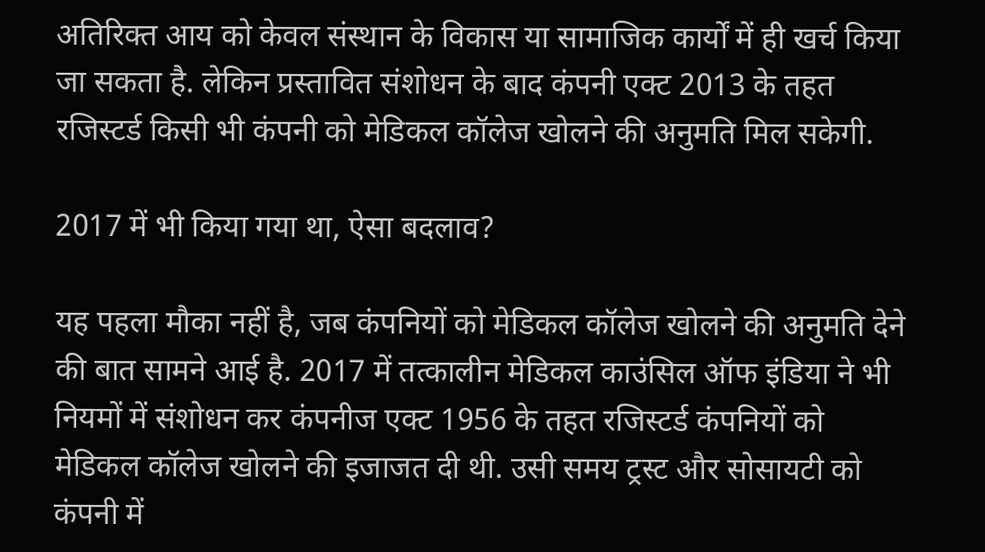अतिरिक्त आय को केवल संस्थान के विकास या सामाजिक कार्यों में ही खर्च किया जा सकता है. लेकिन प्रस्तावित संशोधन के बाद कंपनी एक्ट 2013 के तहत रजिस्टर्ड किसी भी कंपनी को मेडिकल कॉलेज खोलने की अनुमति मिल सकेगी.

2017 में भी किया गया था, ऐसा बदलाव?

यह पहला मौका नहीं है, जब कंपनियों को मेडिकल कॉलेज खोलने की अनुमति देने की बात सामने आई है. 2017 में तत्कालीन मेडिकल काउंसिल ऑफ इंडिया ने भी नियमों में संशोधन कर कंपनीज एक्ट 1956 के तहत रजिस्टर्ड कंपनियों को मेडिकल कॉलेज खोलने की इजाजत दी थी. उसी समय ट्रस्ट और सोसायटी को कंपनी में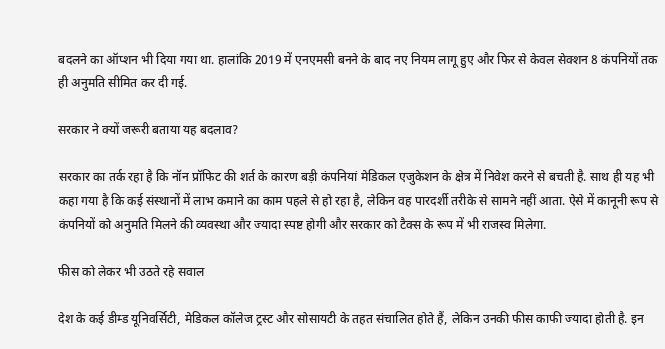बदलने का ऑप्शन भी दिया गया था. हालांकि 2019 में एनएमसी बनने के बाद नए नियम लागू हुए और फिर से केवल सेक्शन 8 कंपनियों तक ही अनुमति सीमित कर दी गई.

सरकार ने क्यों जरूरी बताया यह बदलाव?

सरकार का तर्क रहा है कि नॉन प्रॉफिट की शर्त के कारण बड़ी कंपनियां मेडिकल एजुकेशन के क्षेत्र में निवेश करने से बचती है. साथ ही यह भी कहा गया है कि कई संस्थानों में लाभ कमाने का काम पहले से हो रहा है, लेकिन वह पारदर्शी तरीके से सामने नहीं आता. ऐसे में कानूनी रूप से कंपनियों को अनुमति मिलने की व्यवस्था और ज्यादा स्पष्ट होगी और सरकार को टैक्स के रूप में भी राजस्व मिलेगा.

फीस को लेकर भी उठते रहे सवाल

देश के कई डीम्ड यूनिवर्सिटी, मेडिकल कॉलेज ट्रस्ट और सोसायटी के तहत संचालित होते हैं, लेकिन उनकी फीस काफी ज्यादा होती है. इन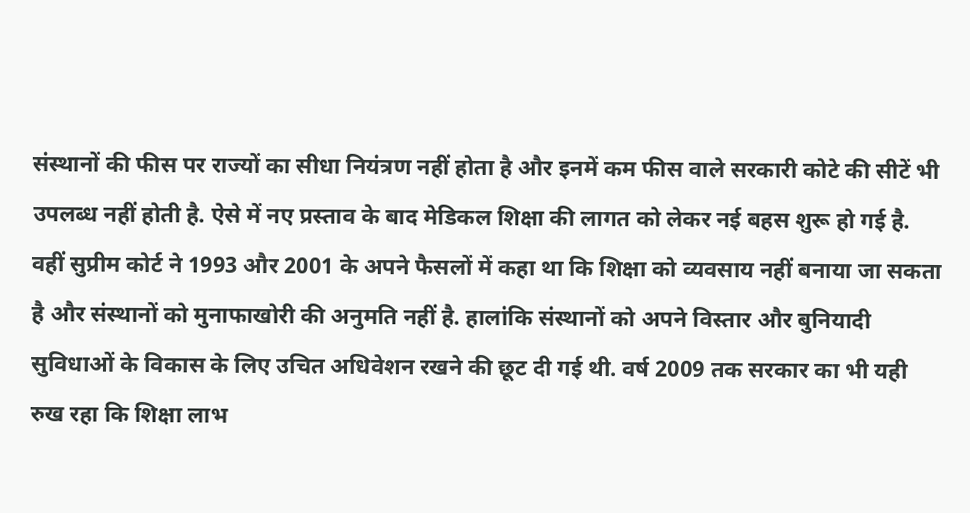संस्थानों की फीस पर राज्यों का सीधा नियंत्रण नहीं होता है और इनमें कम फीस वाले सरकारी कोटे की सीटें भी उपलब्ध नहीं होती है. ऐसे में नए प्रस्ताव के बाद मेडिकल शिक्षा की लागत को लेकर नई बहस शुरू हो गई है. वहीं सुप्रीम कोर्ट ने 1993 और 2001 के अपने फैसलों में कहा था कि शिक्षा को व्यवसाय नहीं बनाया जा सकता है और संस्थानों को मुनाफाखोरी की अनुमति नहीं है. हालांकि संस्थानों को अपने विस्तार और बुनियादी सुविधाओं के विकास के लिए उचित अधिवेशन रखने की छूट दी गई थी. वर्ष 2009 तक सरकार का भी यही रुख रहा कि शिक्षा लाभ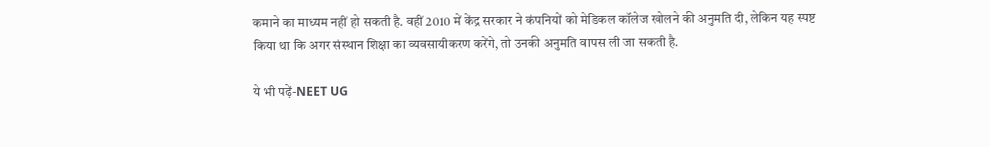कमाने का माध्यम नहीं हो सकती है. वहीं 2010 में केंद्र सरकार ने कंपनियों को मेडिकल कॉलेज खोलने की अनुमति दी, लेकिन यह स्पष्ट किया था कि अगर संस्थान शिक्षा का व्यवसायीकरण करेंगे, तो उनकी अनुमति वापस ली जा सकती है.

ये भी पढ़ें-NEET UG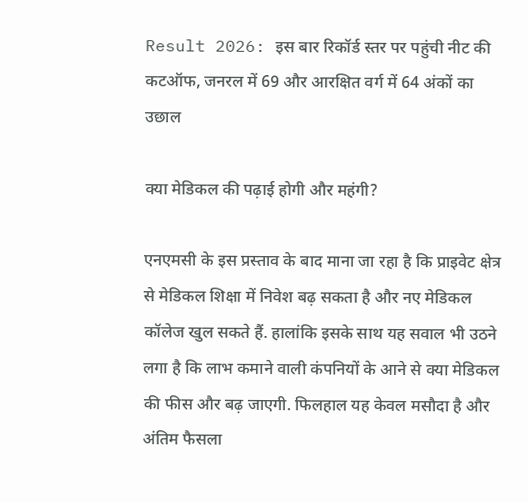Result 2026: इस बार रिकॉर्ड स्तर पर पहुंची नीट की कटऑफ, जनरल में 69 और आरक्षित वर्ग में 64 अंकों का उछाल

क्या मेडिकल की पढ़ाई होगी और महंगी?

एनएमसी के इस प्रस्ताव के बाद माना जा रहा है कि प्राइवेट क्षेत्र से मेडिकल शिक्षा में निवेश बढ़ सकता है और नए मेडिकल कॉलेज खुल सकते हैं. हालांकि इसके साथ यह सवाल भी उठने लगा है कि लाभ कमाने वाली कंपनियों के आने से क्या मेडिकल की फीस और बढ़ जाएगी. फिलहाल यह केवल मसौदा है और अंतिम फैसला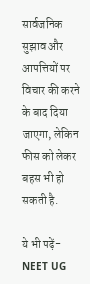सार्वजनिक सुझाव और आपत्तियों पर विचार की करने के बाद दिया जाएगा, लेकिन फीस को लेकर बहस भी हो सकती है.

ये भी पढ़ें-NEET UG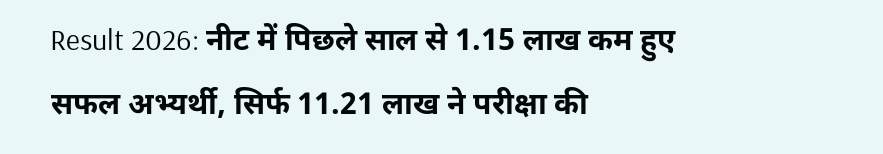Result 2026: नीट में पिछले साल से 1.15 लाख कम हुए सफल अभ्यर्थी, सिर्फ 11.21 लाख ने परीक्षा की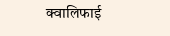क्वालिफाई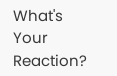What's Your Reaction?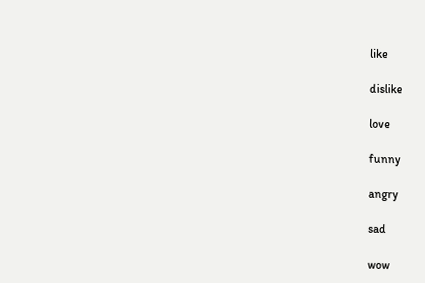like

dislike

love

funny

angry

sad

wow